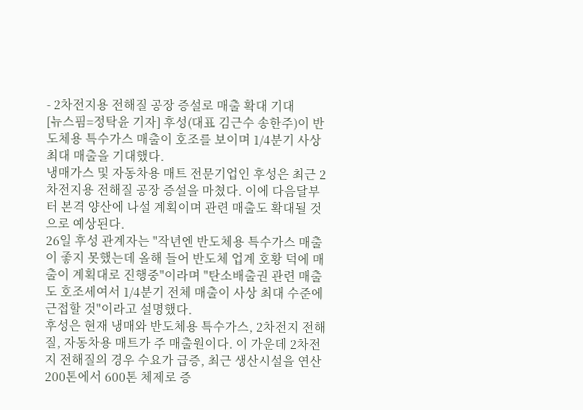- 2차전지용 전해질 공장 증설로 매출 확대 기대
[뉴스핌=정탁윤 기자] 후성(대표 김근수 송한주)이 반도체용 특수가스 매출이 호조를 보이며 1/4분기 사상 최대 매출을 기대했다.
냉매가스 및 자동차용 매트 전문기업인 후성은 최근 2차전지용 전해질 공장 증설을 마쳤다. 이에 다음달부터 본격 양산에 나설 계획이며 관련 매출도 확대될 것으로 예상된다.
26일 후성 관계자는 "작년엔 반도체용 특수가스 매출이 좋지 못했는데 올해 들어 반도체 업계 호황 덕에 매출이 계획대로 진행중"이라며 "탄소배출권 관련 매출도 호조세여서 1/4분기 전체 매출이 사상 최대 수준에 근접할 것"이라고 설명했다.
후성은 현재 냉매와 반도체용 특수가스, 2차전지 전해질, 자동차용 매트가 주 매출원이다. 이 가운데 2차전지 전해질의 경우 수요가 급증, 최근 생산시설을 연산 200톤에서 600톤 체제로 증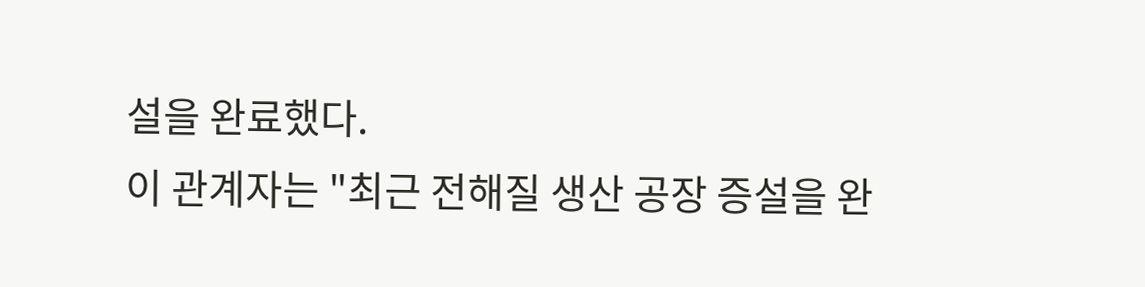설을 완료했다.
이 관계자는 "최근 전해질 생산 공장 증설을 완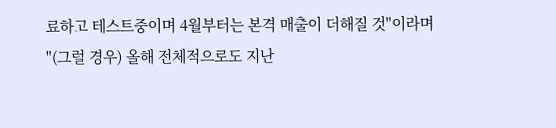료하고 테스트중이며 4월부터는 본격 매출이 더해질 것"이라며 "(그럴 경우) 올해 전체적으로도 지난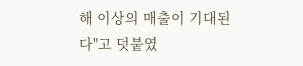해 이상의 매출이 기대된다"고 덧붙였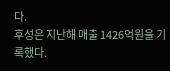다.
후성은 지난해 매출 1426억원을 기록했다.